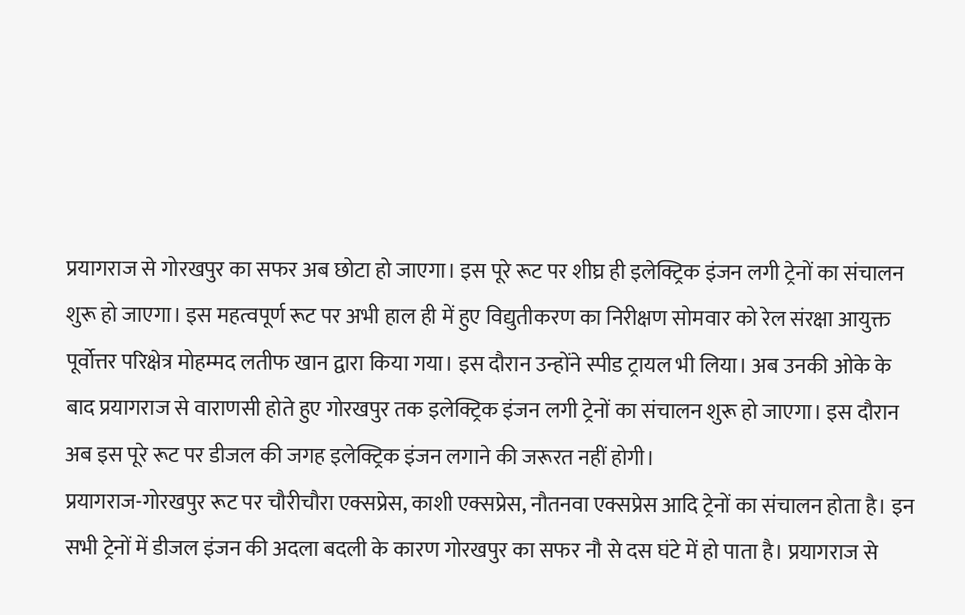प्रयागराज से गोरखपुर का सफर अब छोटा हो जाएगा। इस पूरे रूट पर शीघ्र ही इलेक्ट्रिक इंजन लगी ट्रेनों का संचालन शुरू हो जाएगा। इस महत्वपूर्ण रूट पर अभी हाल ही में हुए विद्युतीकरण का निरीक्षण सोमवार को रेल संरक्षा आयुक्त पूर्वोत्तर परिक्षेत्र मोहम्मद लतीफ खान द्वारा किया गया। इस दौरान उन्होंने स्पीड ट्रायल भी लिया। अब उनकी ओके के बाद प्रयागराज से वाराणसी होते हुए गोरखपुर तक इलेक्ट्रिक इंजन लगी ट्रेनों का संचालन शुरू हो जाएगा। इस दौरान अब इस पूरे रूट पर डीजल की जगह इलेक्ट्रिक इंजन लगाने की जरूरत नहीं होगी।
प्रयागराज-गोरखपुर रूट पर चौरीचौरा एक्सप्रेस, काशी एक्सप्रेस, नौतनवा एक्सप्रेस आदि ट्रेनों का संचालन होता है। इन सभी ट्रेनों में डीजल इंजन की अदला बदली के कारण गोरखपुर का सफर नौ से दस घंटे में हो पाता है। प्रयागराज से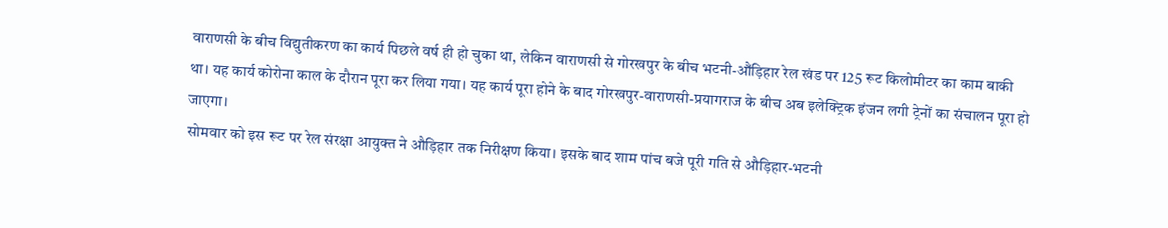वाराणसी के बीच विद्युतीकरण का कार्य पिछले वर्ष ही हो चुका था, लेकिन वाराणसी से गोरखपुर के बीच भटनी-औंड़िहार रेल खंड पर 125 रूट किलोमीटर का काम बाकी था। यह कार्य कोरोना काल के दौरान पूरा कर लिया गया। यह कार्य पूरा होने के बाद गोरखपुर-वाराणसी-प्रयागराज के बीच अब इलेक्ट्रिक इंजन लगी ट्रेनों का संचालन पूरा हो जाएगा।
सोमवार को इस रूट पर रेल संरक्षा आयुक्त ने औड़िहार तक निरीक्षण किया। इसके बाद शाम पांच बजे पूरी गति से औड़िहार-भटनी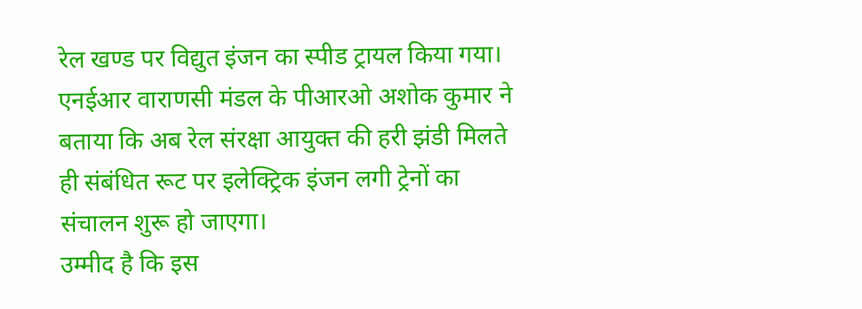रेल खण्ड पर विद्युत इंजन का स्पीड ट्रायल किया गया। एनईआर वाराणसी मंडल के पीआरओ अशोक कुमार ने बताया कि अब रेल संरक्षा आयुक्त की हरी झंडी मिलते ही संबंधित रूट पर इलेक्ट्रिक इंजन लगी ट्रेनों का संचालन शुरू हो जाएगा।
उम्मीद है कि इस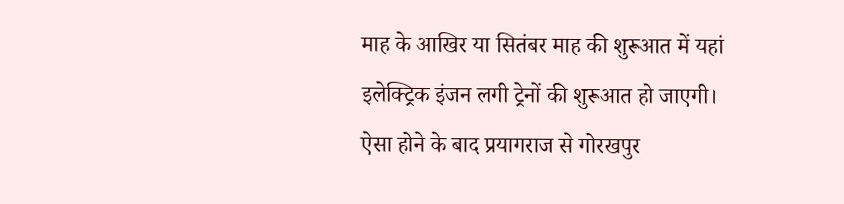माह के आखिर या सितंबर माह की शुरूआत में यहां इलेक्ट्रिक इंजन लगी ट्रेनों की शुरूआत हो जाएगी। ऐसा होने के बाद प्रयागराज से गोरखपुर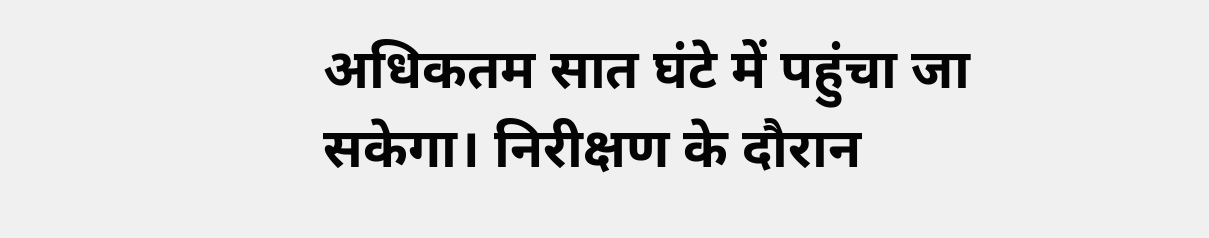अधिकतम सात घंटे में पहुंचा जा सकेगा। निरीक्षण के दौरान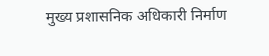मुख्य प्रशासनिक अधिकारी निर्माण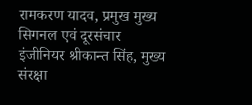रामकरण यादव, प्रमुख मुख्य सिगनल एवं दूरसंचार इंजीनियर श्रीकान्त सिंह, मुख्य संरक्षा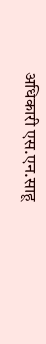अधिकारी एस.एन.साहू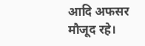आदि अफसर मौजूद रहे।